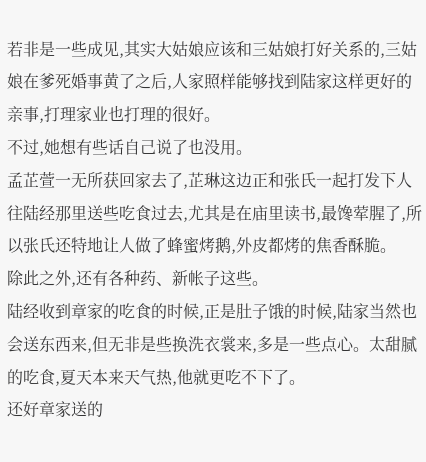若非是一些成见,其实大姑娘应该和三姑娘打好关系的,三姑娘在爹死婚事黄了之后,人家照样能够找到陆家这样更好的亲事,打理家业也打理的很好。
不过,她想有些话自己说了也没用。
孟芷萱一无所获回家去了,芷琳这边正和张氏一起打发下人往陆经那里送些吃食过去,尤其是在庙里读书,最馋荤腥了,所以张氏还特地让人做了蜂蜜烤鹅,外皮都烤的焦香酥脆。
除此之外,还有各种药、新帐子这些。
陆经收到章家的吃食的时候,正是肚子饿的时候,陆家当然也会送东西来,但无非是些换洗衣裳来,多是一些点心。太甜腻的吃食,夏天本来天气热,他就更吃不下了。
还好章家送的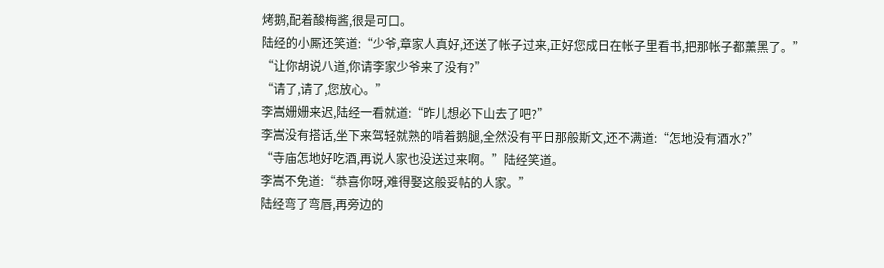烤鹅,配着酸梅酱,很是可口。
陆经的小厮还笑道:“少爷,章家人真好,还送了帐子过来,正好您成日在帐子里看书,把那帐子都薰黑了。”
“让你胡说八道,你请李家少爷来了没有?”
“请了,请了,您放心。”
李嵩姗姗来迟,陆经一看就道:“昨儿想必下山去了吧?”
李嵩没有搭话,坐下来驾轻就熟的啃着鹅腿,全然没有平日那般斯文,还不满道:“怎地没有酒水?”
“寺庙怎地好吃酒,再说人家也没送过来啊。”陆经笑道。
李嵩不免道:“恭喜你呀,难得娶这般妥帖的人家。”
陆经弯了弯唇,再旁边的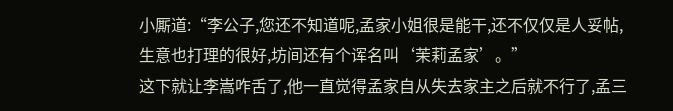小厮道:“李公子,您还不知道呢,孟家小姐很是能干,还不仅仅是人妥帖,生意也打理的很好,坊间还有个诨名叫‘茉莉孟家’。”
这下就让李嵩咋舌了,他一直觉得孟家自从失去家主之后就不行了,孟三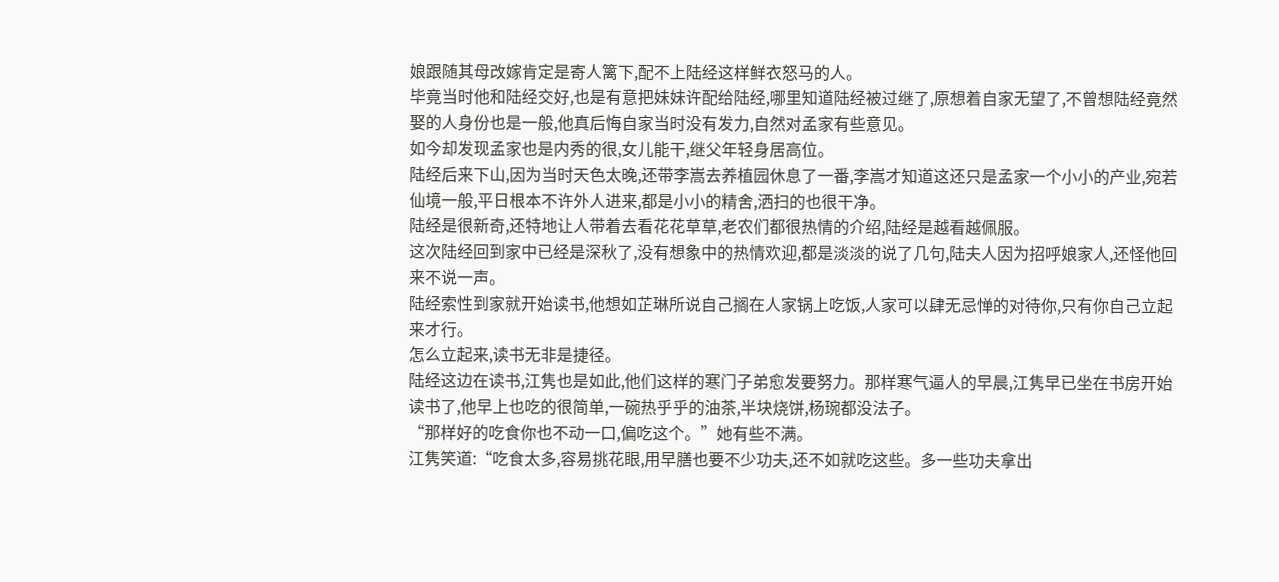娘跟随其母改嫁肯定是寄人篱下,配不上陆经这样鲜衣怒马的人。
毕竟当时他和陆经交好,也是有意把妹妹许配给陆经,哪里知道陆经被过继了,原想着自家无望了,不曾想陆经竟然娶的人身份也是一般,他真后悔自家当时没有发力,自然对孟家有些意见。
如今却发现孟家也是内秀的很,女儿能干,继父年轻身居高位。
陆经后来下山,因为当时天色太晚,还带李嵩去养植园休息了一番,李嵩才知道这还只是孟家一个小小的产业,宛若仙境一般,平日根本不许外人进来,都是小小的精舍,洒扫的也很干净。
陆经是很新奇,还特地让人带着去看花花草草,老农们都很热情的介绍,陆经是越看越佩服。
这次陆经回到家中已经是深秋了,没有想象中的热情欢迎,都是淡淡的说了几句,陆夫人因为招呼娘家人,还怪他回来不说一声。
陆经索性到家就开始读书,他想如芷琳所说自己搁在人家锅上吃饭,人家可以肆无忌惮的对待你,只有你自己立起来才行。
怎么立起来,读书无非是捷径。
陆经这边在读书,江隽也是如此,他们这样的寒门子弟愈发要努力。那样寒气逼人的早晨,江隽早已坐在书房开始读书了,他早上也吃的很简单,一碗热乎乎的油茶,半块烧饼,杨琬都没法子。
“那样好的吃食你也不动一口,偏吃这个。”她有些不满。
江隽笑道:“吃食太多,容易挑花眼,用早膳也要不少功夫,还不如就吃这些。多一些功夫拿出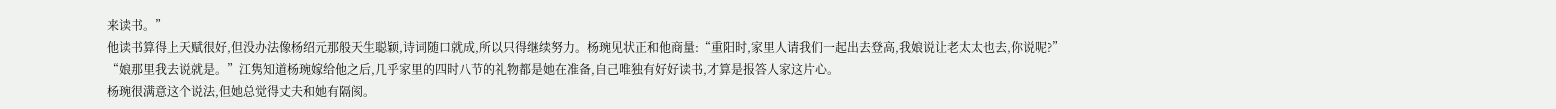来读书。”
他读书算得上天赋很好,但没办法像杨绍元那般天生聪颖,诗词随口就成,所以只得继续努力。杨琬见状正和他商量:“重阳时,家里人请我们一起出去登高,我娘说让老太太也去,你说呢?”
“娘那里我去说就是。”江隽知道杨琬嫁给他之后,几乎家里的四时八节的礼物都是她在准备,自己唯独有好好读书,才算是报答人家这片心。
杨琬很满意这个说法,但她总觉得丈夫和她有隔阂。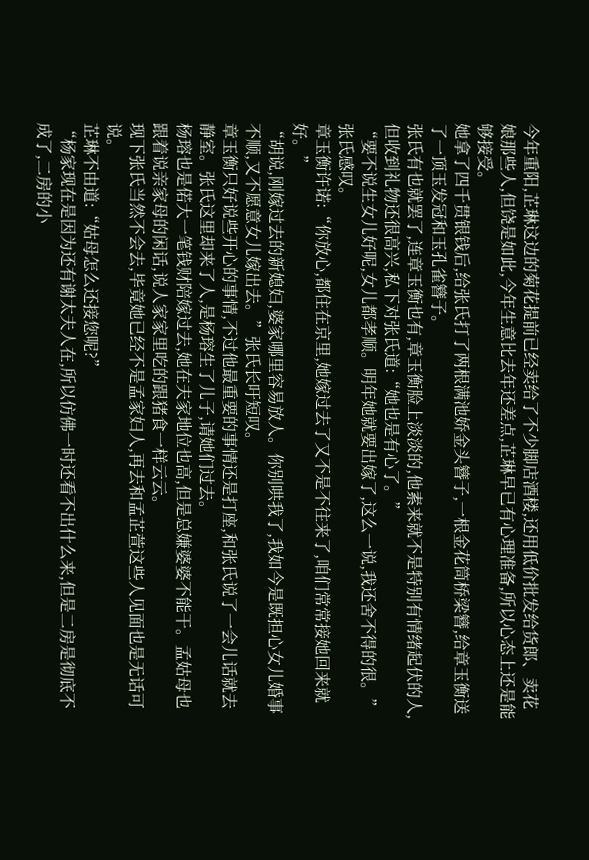今年重阳,芷琳这边的菊花提前已经卖给了不少脚店酒楼,还用低价批发给货郎、卖花娘那些人,但饶是如此,今年生意比去年还差点,芷琳早已有心理准备,所以心态上还是能够接受。
她拿了四千贯银钱后,给张氏打了两根满池娇金头簪子,一根金花筒桥梁簪,给章玉衡送了一顶玉发冠和玉孔雀簪子。
张氏有也就罢了,连章玉衡也有,章玉衡脸上淡淡的,他素来就不是特别有情绪起伏的人,但收到礼物还很高兴,私下对张氏道:“她也是有心了。”
“要不说生女儿好呢,女儿都孝顺。明年她就要出嫁了,这么一说,我还舍不得的很。”张氏感叹。
章玉衡许诺:“你放心,都住在京里,她嫁过去了又不是不往来了,咱们常常接她回来就好。”
“胡说,刚嫁过去的新媳妇,婆家哪里容易放人。你别哄我了,我如今是既担心女儿婚事不顺,又不愿意女儿嫁出去。”张氏长吁短叹。
章玉衡只好说些开心的事情,不过他最重要的事情还是打座,和张氏说了一会儿话就去静室。张氏这里却来了人,是杨瑢生了儿子,请她们过去。
杨瑢也是偌大一笔钱财陪嫁过去,她在夫家地位也高,但是总嫌婆婆不能干。孟姑母也跟着说亲家母的闲话,说人家家里吃的跟猪食一样云云。
现下张氏当然不会去,毕竟她已经不是孟家妇人,再去和孟芷萱这些人见面也是无话可说。
芷琳不由道:“姑母怎么还接您呢?”
“杨家现在是因为还有谢太夫人在,所以仿佛一时还看不出什么来,但是二房是彻底不成了,二房的小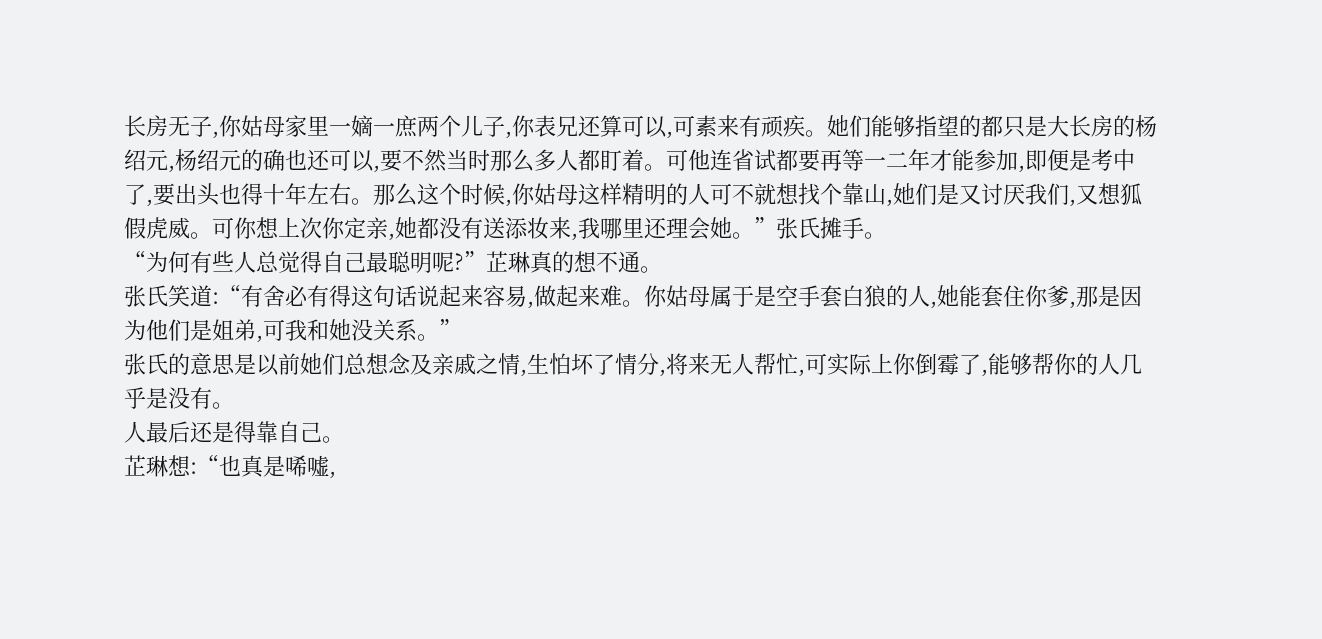长房无子,你姑母家里一嫡一庶两个儿子,你表兄还算可以,可素来有顽疾。她们能够指望的都只是大长房的杨绍元,杨绍元的确也还可以,要不然当时那么多人都盯着。可他连省试都要再等一二年才能参加,即便是考中了,要出头也得十年左右。那么这个时候,你姑母这样精明的人可不就想找个靠山,她们是又讨厌我们,又想狐假虎威。可你想上次你定亲,她都没有送添妆来,我哪里还理会她。”张氏摊手。
“为何有些人总觉得自己最聪明呢?”芷琳真的想不通。
张氏笑道:“有舍必有得这句话说起来容易,做起来难。你姑母属于是空手套白狼的人,她能套住你爹,那是因为他们是姐弟,可我和她没关系。”
张氏的意思是以前她们总想念及亲戚之情,生怕坏了情分,将来无人帮忙,可实际上你倒霉了,能够帮你的人几乎是没有。
人最后还是得靠自己。
芷琳想:“也真是唏嘘,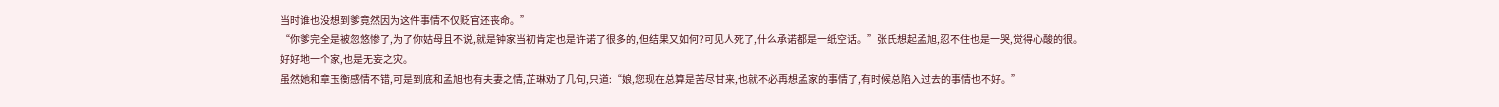当时谁也没想到爹竟然因为这件事情不仅贬官还丧命。”
“你爹完全是被忽悠惨了,为了你姑母且不说,就是钟家当初肯定也是许诺了很多的,但结果又如何?可见人死了,什么承诺都是一纸空话。”张氏想起孟旭,忍不住也是一哭,觉得心酸的很。
好好地一个家,也是无妄之灾。
虽然她和章玉衡感情不错,可是到底和孟旭也有夫妻之情,芷琳劝了几句,只道:“娘,您现在总算是苦尽甘来,也就不必再想孟家的事情了,有时候总陷入过去的事情也不好。”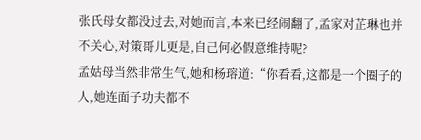张氏母女都没过去,对她而言,本来已经闹翻了,孟家对芷琳也并不关心,对策哥儿更是,自己何必假意维持呢?
孟姑母当然非常生气,她和杨瑢道:“你看看,这都是一个圈子的人,她连面子功夫都不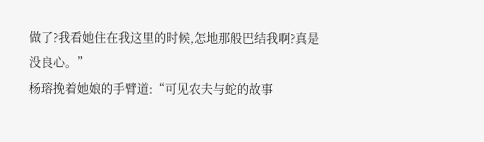做了?我看她住在我这里的时候,怎地那般巴结我啊?真是没良心。”
杨瑢挽着她娘的手臂道:“可见农夫与蛇的故事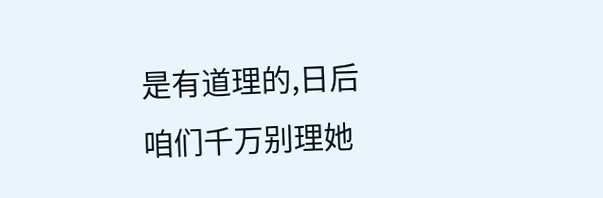是有道理的,日后咱们千万别理她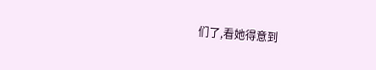们了,看她得意到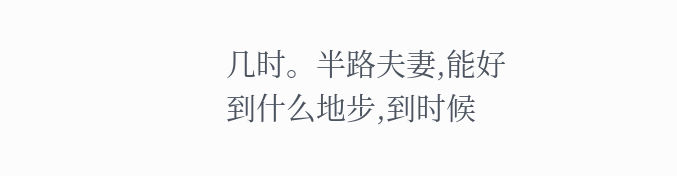几时。半路夫妻,能好到什么地步,到时候